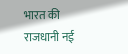भारत की राजधानी नई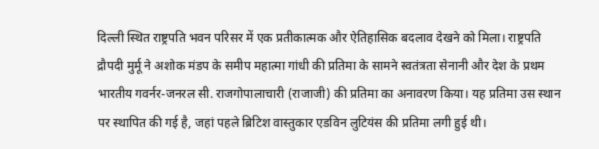दिल्ली स्थित राष्ट्रपति भवन परिसर में एक प्रतीकात्मक और ऐतिहासिक बदलाव देखने को मिला। राष्ट्रपति द्रौपदी मुर्मू ने अशोक मंडप के समीप महात्मा गांधी की प्रतिमा के सामने स्वतंत्रता सेनानी और देश के प्रथम भारतीय गवर्नर-जनरल सी. राजगोपालाचारी (राजाजी) की प्रतिमा का अनावरण किया। यह प्रतिमा उस स्थान पर स्थापित की गई है, जहां पहले ब्रिटिश वास्तुकार एडविन लुटियंस की प्रतिमा लगी हुई थी।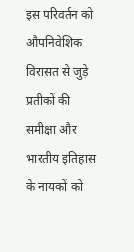इस परिवर्तन को औपनिवेशिक विरासत से जुड़े प्रतीकों की समीक्षा और भारतीय इतिहास के नायकों को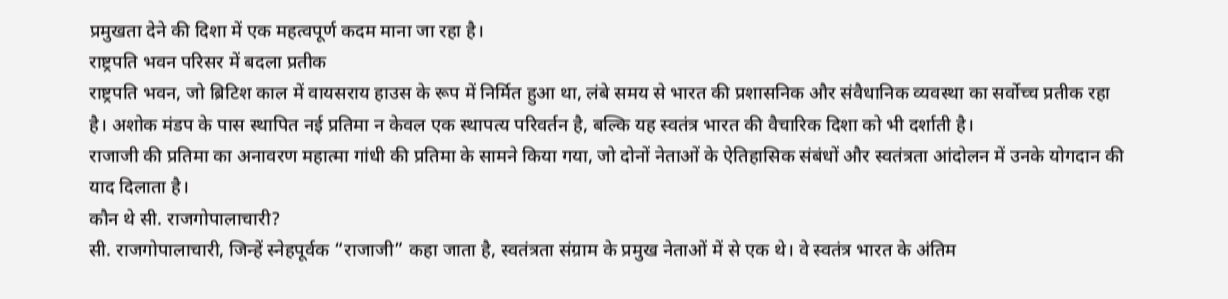प्रमुखता देने की दिशा में एक महत्वपूर्ण कदम माना जा रहा है।
राष्ट्रपति भवन परिसर में बदला प्रतीक
राष्ट्रपति भवन, जो ब्रिटिश काल में वायसराय हाउस के रूप में निर्मित हुआ था, लंबे समय से भारत की प्रशासनिक और संवैधानिक व्यवस्था का सर्वोच्च प्रतीक रहा है। अशोक मंडप के पास स्थापित नई प्रतिमा न केवल एक स्थापत्य परिवर्तन है, बल्कि यह स्वतंत्र भारत की वैचारिक दिशा को भी दर्शाती है।
राजाजी की प्रतिमा का अनावरण महात्मा गांधी की प्रतिमा के सामने किया गया, जो दोनों नेताओं के ऐतिहासिक संबंधों और स्वतंत्रता आंदोलन में उनके योगदान की याद दिलाता है।
कौन थे सी. राजगोपालाचारी?
सी. राजगोपालाचारी, जिन्हें स्नेहपूर्वक “राजाजी” कहा जाता है, स्वतंत्रता संग्राम के प्रमुख नेताओं में से एक थे। वे स्वतंत्र भारत के अंतिम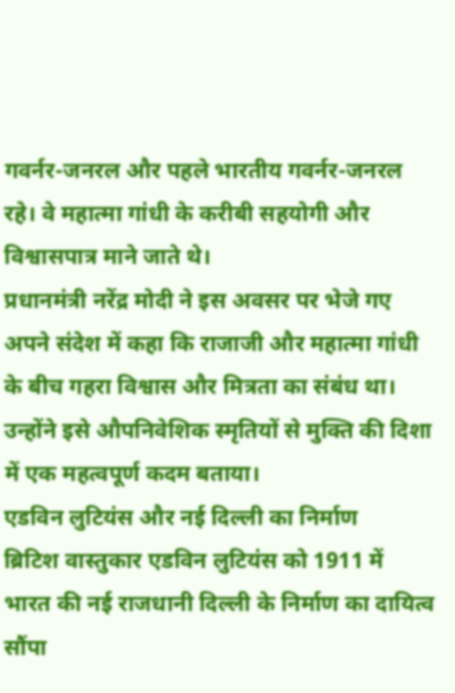गवर्नर-जनरल और पहले भारतीय गवर्नर-जनरल रहे। वे महात्मा गांधी के करीबी सहयोगी और विश्वासपात्र माने जाते थे।
प्रधानमंत्री नरेंद्र मोदी ने इस अवसर पर भेजे गए अपने संदेश में कहा कि राजाजी और महात्मा गांधी के बीच गहरा विश्वास और मित्रता का संबंध था। उन्होंने इसे औपनिवेशिक स्मृतियों से मुक्ति की दिशा में एक महत्वपूर्ण कदम बताया।
एडविन लुटियंस और नई दिल्ली का निर्माण
ब्रिटिश वास्तुकार एडविन लुटियंस को 1911 में भारत की नई राजधानी दिल्ली के निर्माण का दायित्व सौंपा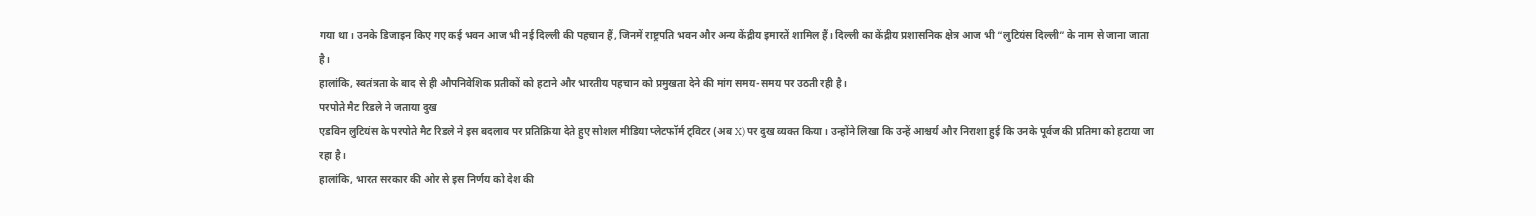गया था। उनके डिजाइन किए गए कई भवन आज भी नई दिल्ली की पहचान हैं, जिनमें राष्ट्रपति भवन और अन्य केंद्रीय इमारतें शामिल हैं। दिल्ली का केंद्रीय प्रशासनिक क्षेत्र आज भी “लुटियंस दिल्ली” के नाम से जाना जाता है।
हालांकि, स्वतंत्रता के बाद से ही औपनिवेशिक प्रतीकों को हटाने और भारतीय पहचान को प्रमुखता देने की मांग समय-समय पर उठती रही है।
परपोते मैट रिडले ने जताया दुख
एडविन लुटियंस के परपोते मैट रिडले ने इस बदलाव पर प्रतिक्रिया देते हुए सोशल मीडिया प्लेटफॉर्म ट्विटर (अब X) पर दुख व्यक्त किया। उन्होंने लिखा कि उन्हें आश्चर्य और निराशा हुई कि उनके पूर्वज की प्रतिमा को हटाया जा रहा है।
हालांकि, भारत सरकार की ओर से इस निर्णय को देश की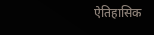ऐतिहासिक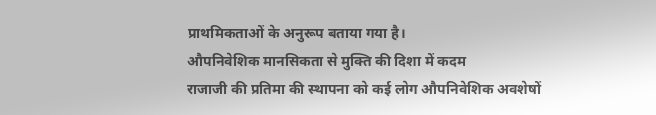प्राथमिकताओं के अनुरूप बताया गया है।
औपनिवेशिक मानसिकता से मुक्ति की दिशा में कदम
राजाजी की प्रतिमा की स्थापना को कई लोग औपनिवेशिक अवशेषों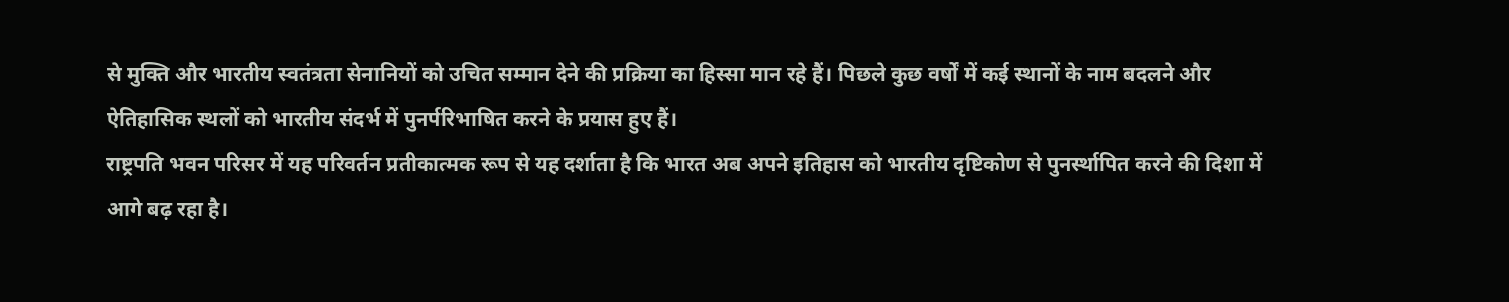से मुक्ति और भारतीय स्वतंत्रता सेनानियों को उचित सम्मान देने की प्रक्रिया का हिस्सा मान रहे हैं। पिछले कुछ वर्षों में कई स्थानों के नाम बदलने और ऐतिहासिक स्थलों को भारतीय संदर्भ में पुनर्परिभाषित करने के प्रयास हुए हैं।
राष्ट्रपति भवन परिसर में यह परिवर्तन प्रतीकात्मक रूप से यह दर्शाता है कि भारत अब अपने इतिहास को भारतीय दृष्टिकोण से पुनर्स्थापित करने की दिशा में आगे बढ़ रहा है।